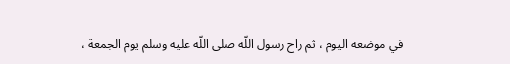في موضعه اليوم ، ثم راح رسول اللّه صلى اللّه عليه وسلم يوم الجمعة ،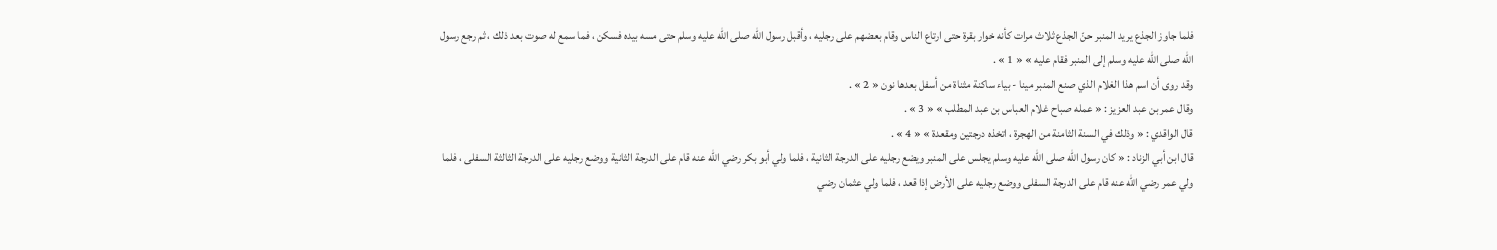فلما جاوز الجذع يريد المنبر حنّ الجذع ثلاث مرات كأنه خوار بقرة حتى ارتاع الناس وقام بعضهم على رجليه ، وأقبل رسول اللّه صلى اللّه عليه وسلم حتى مسه بيده فسكن ، فما سمع له صوت بعد ذلك ، ثم رجع رسول اللّه صلى اللّه عليه وسلم إلى المنبر فقام عليه » « 1 » .
وقد روى أن اسم هذا الغلام الذي صنع المنبر مينا - بياء ساكنة مثناة من أسفل بعدها نون « 2 » .
وقال عمر بن عبد العزيز : « عمله صباح غلام العباس بن عبد المطلب » « 3 » .
قال الواقدي : « وذلك في السنة الثامنة من الهجرة ، اتخذه درجتين ومقعدة » « 4 » .
قال ابن أبي الزناد : « كان رسول اللّه صلى اللّه عليه وسلم يجلس على المنبر ويضع رجليه على الدرجة الثانية ، فلما ولي أبو بكر رضي اللّه عنه قام على الدرجة الثانية ووضع رجليه على الدرجة الثالثة السفلى ، فلما ولي عمر رضي اللّه عنه قام على الدرجة السفلى ووضع رجليه على الأرض إذا قعد ، فلما ولي عثمان رضي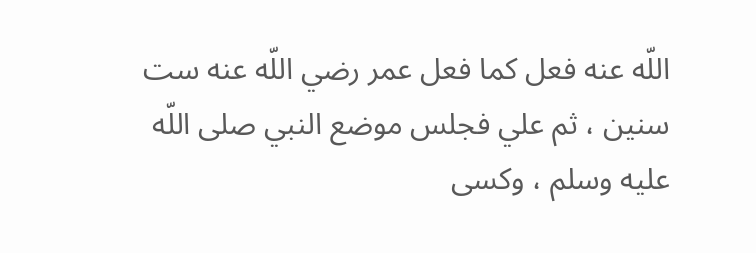اللّه عنه فعل كما فعل عمر رضي اللّه عنه ست سنين ، ثم علي فجلس موضع النبي صلى اللّه عليه وسلم ، وكسى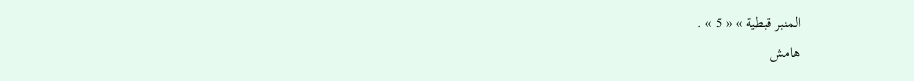المنبر قبطية » « 5 » .
هامش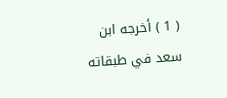( 1 ) أخرجه ابن سعد في طبقاته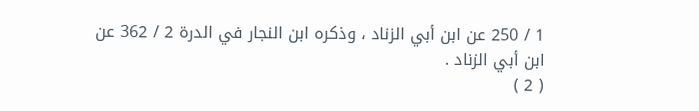1 / 250 عن ابن أبي الزناد ، وذكره ابن النجار في الدرة 2 / 362 عن ابن أبي الزناد .
( 2 )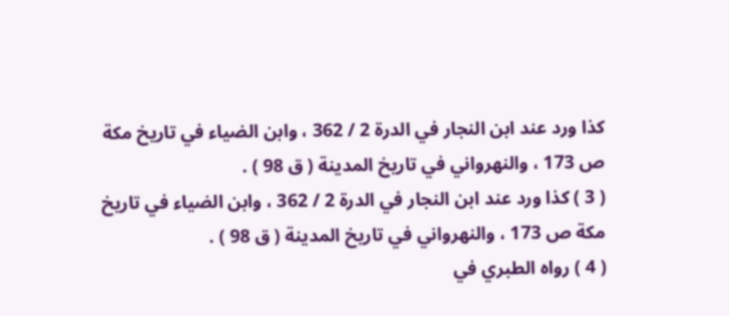كذا ورد عند ابن النجار في الدرة 2 / 362 ، وابن الضياء في تاريخ مكة ص 173 ، والنهرواني في تاريخ المدينة ( ق 98 ) .
( 3 ) كذا ورد عند ابن النجار في الدرة 2 / 362 ، وابن الضياء في تاريخ مكة ص 173 ، والنهرواني في تاريخ المدينة ( ق 98 ) .
( 4 ) رواه الطبري في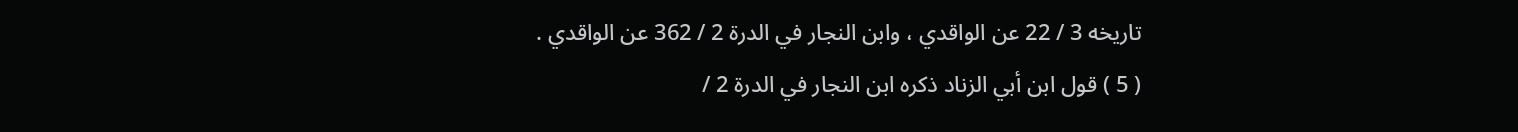تاريخه 3 / 22 عن الواقدي ، وابن النجار في الدرة 2 / 362 عن الواقدي .
( 5 ) قول ابن أبي الزناد ذكره ابن النجار في الدرة 2 /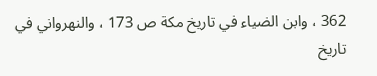362 ، وابن الضياء في تاريخ مكة ص 173 ، والنهرواني في تاريخ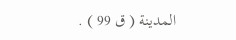المدينة ( ق 99 ) .